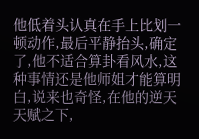他低着头认真在手上比划一顿动作,最后平静抬头,确定了,他不适合算卦看风水,这种事情还是他师姐才能算明白,说来也奇怪,在他的逆天天赋之下,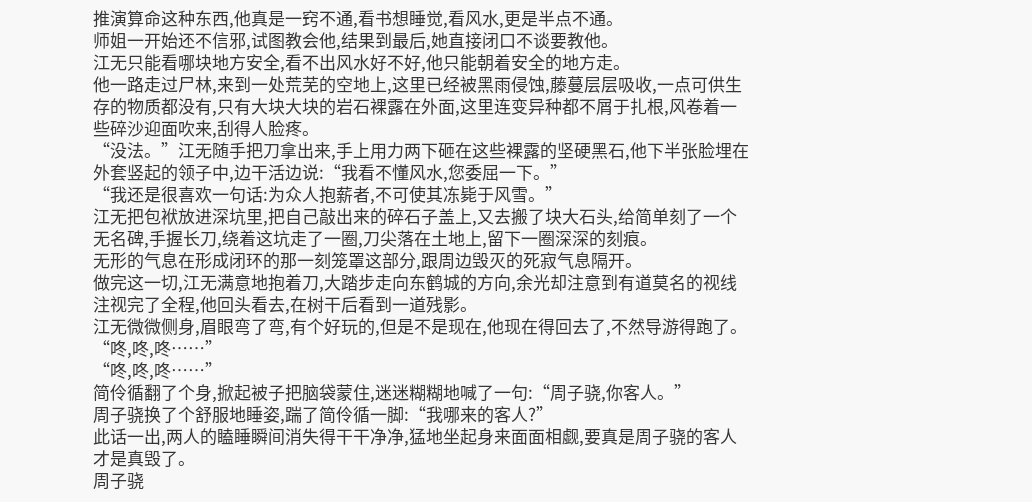推演算命这种东西,他真是一窍不通,看书想睡觉,看风水,更是半点不通。
师姐一开始还不信邪,试图教会他,结果到最后,她直接闭口不谈要教他。
江无只能看哪块地方安全,看不出风水好不好,他只能朝着安全的地方走。
他一路走过尸林,来到一处荒芜的空地上,这里已经被黑雨侵蚀,藤蔓层层吸收,一点可供生存的物质都没有,只有大块大块的岩石裸露在外面,这里连变异种都不屑于扎根,风卷着一些碎沙迎面吹来,刮得人脸疼。
“没法。”江无随手把刀拿出来,手上用力两下砸在这些裸露的坚硬黑石,他下半张脸埋在外套竖起的领子中,边干活边说:“我看不懂风水,您委屈一下。”
“我还是很喜欢一句话:为众人抱薪者,不可使其冻毙于风雪。”
江无把包袱放进深坑里,把自己敲出来的碎石子盖上,又去搬了块大石头,给简单刻了一个无名碑,手握长刀,绕着这坑走了一圈,刀尖落在土地上,留下一圈深深的刻痕。
无形的气息在形成闭环的那一刻笼罩这部分,跟周边毁灭的死寂气息隔开。
做完这一切,江无满意地抱着刀,大踏步走向东鹤城的方向,余光却注意到有道莫名的视线注视完了全程,他回头看去,在树干后看到一道残影。
江无微微侧身,眉眼弯了弯,有个好玩的,但是不是现在,他现在得回去了,不然导游得跑了。
“咚,咚,咚……”
“咚,咚,咚……”
简伶循翻了个身,掀起被子把脑袋蒙住,迷迷糊糊地喊了一句:“周子骁,你客人。”
周子骁换了个舒服地睡姿,踹了简伶循一脚:“我哪来的客人?”
此话一出,两人的瞌睡瞬间消失得干干净净,猛地坐起身来面面相觑,要真是周子骁的客人才是真毁了。
周子骁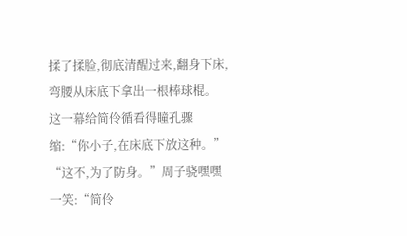揉了揉脸,彻底清醒过来,翻身下床,弯腰从床底下拿出一根棒球棍。
这一幕给简伶循看得瞳孔骤缩:“你小子,在床底下放这种。”
“这不,为了防身。”周子骁嘿嘿一笑:“简伶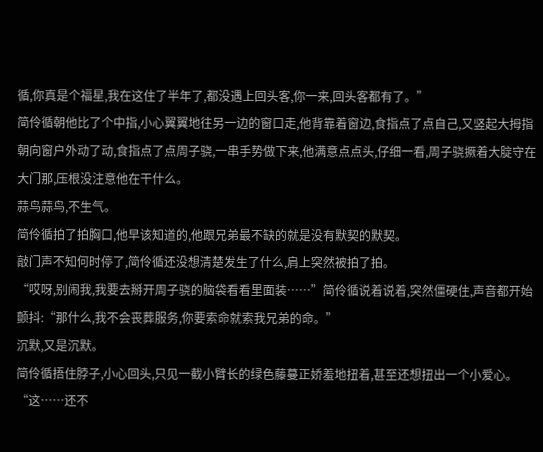循,你真是个福星,我在这住了半年了,都没遇上回头客,你一来,回头客都有了。”
简伶循朝他比了个中指,小心翼翼地往另一边的窗口走,他背靠着窗边,食指点了点自己,又竖起大拇指朝向窗户外动了动,食指点了点周子骁,一串手势做下来,他满意点点头,仔细一看,周子骁撅着大腚守在大门那,压根没注意他在干什么。
蒜鸟蒜鸟,不生气。
简伶循拍了拍胸口,他早该知道的,他跟兄弟最不缺的就是没有默契的默契。
敲门声不知何时停了,简伶循还没想清楚发生了什么,肩上突然被拍了拍。
“哎呀,别闹我,我要去掰开周子骁的脑袋看看里面装……”简伶循说着说着,突然僵硬住,声音都开始颤抖:“那什么,我不会丧葬服务,你要索命就索我兄弟的命。”
沉默,又是沉默。
简伶循捂住脖子,小心回头,只见一截小臂长的绿色藤蔓正娇羞地扭着,甚至还想扭出一个小爱心。
“这……还不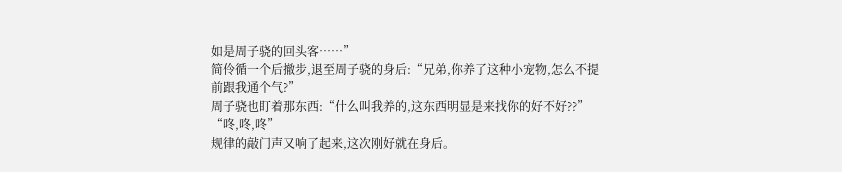如是周子骁的回头客……”
简伶循一个后撤步,退至周子骁的身后:“兄弟,你养了这种小宠物,怎么不提前跟我通个气?”
周子骁也盯着那东西:“什么叫我养的,这东西明显是来找你的好不好??”
“咚,咚,咚”
规律的敲门声又响了起来,这次刚好就在身后。